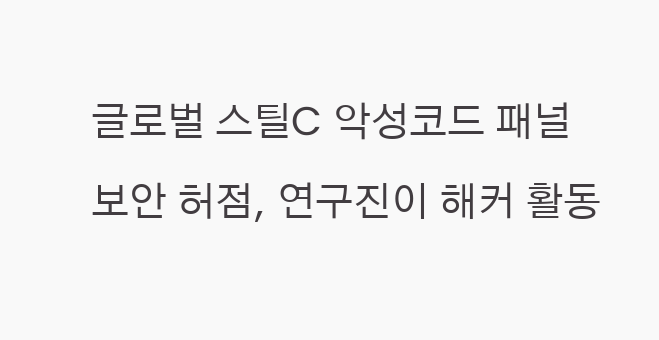글로벌 스틸C 악성코드 패널 보안 허점, 연구진이 해커 활동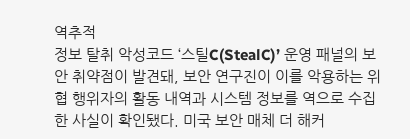역추적
정보 탈취 악성코드 ‘스틸C(StealC)’ 운영 패널의 보안 취약점이 발견돼, 보안 연구진이 이를 악용하는 위협 행위자의 활동 내역과 시스템 정보를 역으로 수집한 사실이 확인됐다. 미국 보안 매체 더 해커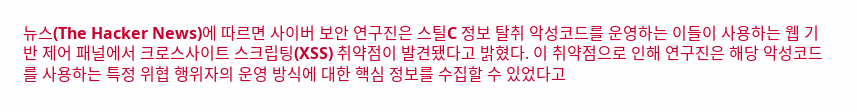뉴스(The Hacker News)에 따르면 사이버 보안 연구진은 스틸C 정보 탈취 악성코드를 운영하는 이들이 사용하는 웹 기반 제어 패널에서 크로스사이트 스크립팅(XSS) 취약점이 발견됐다고 밝혔다. 이 취약점으로 인해 연구진은 해당 악성코드를 사용하는 특정 위협 행위자의 운영 방식에 대한 핵심 정보를 수집할 수 있었다고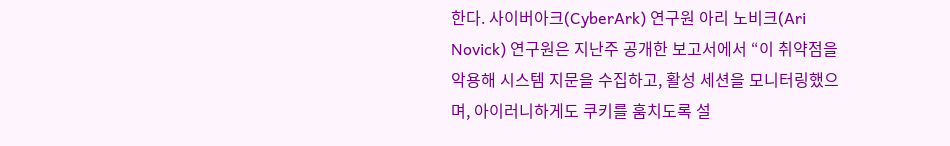한다. 사이버아크(CyberArk) 연구원 아리 노비크(Ari Novick) 연구원은 지난주 공개한 보고서에서 “이 취약점을 악용해 시스템 지문을 수집하고, 활성 세션을 모니터링했으며, 아이러니하게도 쿠키를 훔치도록 설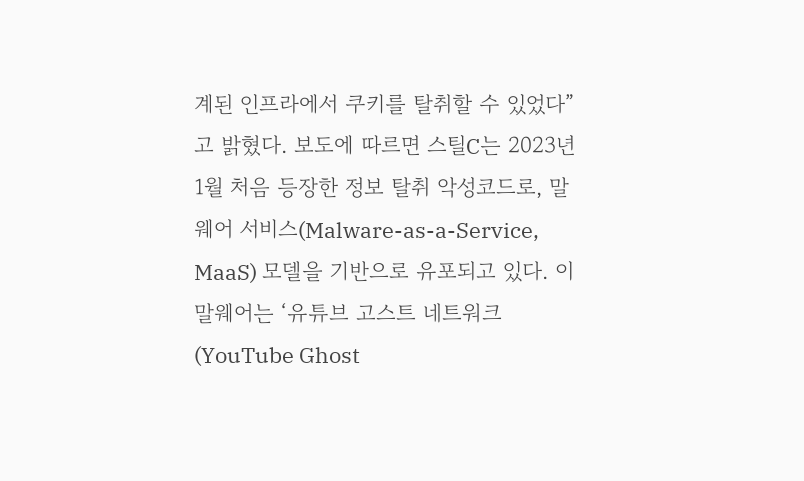계된 인프라에서 쿠키를 탈취할 수 있었다”고 밝혔다. 보도에 따르면 스틸C는 2023년 1월 처음 등장한 정보 탈취 악성코드로, 말웨어 서비스(Malware-as-a-Service, MaaS) 모델을 기반으로 유포되고 있다. 이 말웨어는 ‘유튜브 고스트 네트워크(YouTube Ghost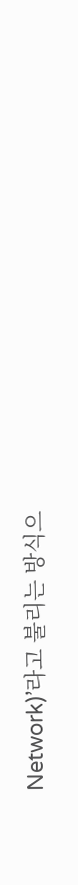Network)’라고 불리는 방식으